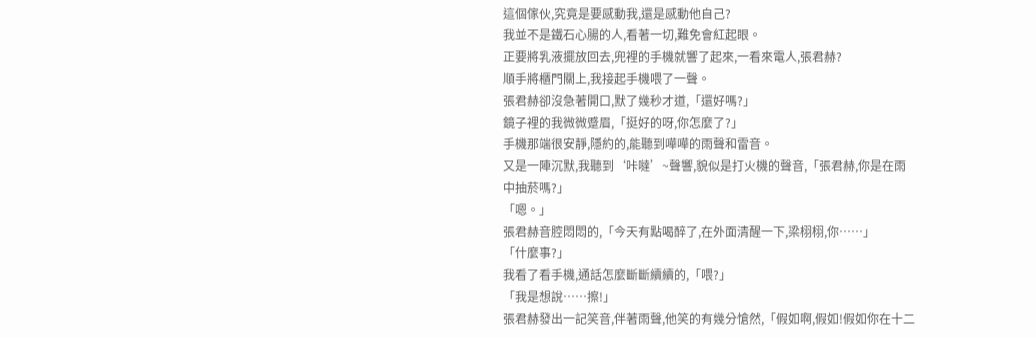這個傢伙,究竟是要感動我,還是感動他自己?
我並不是鐵石心腸的人,看著一切,難免會紅起眼。
正要將乳液擺放回去,兜裡的手機就響了起來,一看來電人,張君赫?
順手將櫃門關上,我接起手機喂了一聲。
張君赫卻沒急著開口,默了幾秒才道,「還好嗎?」
鏡子裡的我微微蹙眉,「挺好的呀,你怎麼了?」
手機那端很安靜,隱約的,能聽到嘩嘩的雨聲和雷音。
又是一陣沉默,我聽到‘咔噠’~聲響,貌似是打火機的聲音,「張君赫,你是在雨中抽菸嗎?」
「嗯。」
張君赫音腔悶悶的,「今天有點喝醉了,在外面清醒一下,梁栩栩,你……」
「什麼事?」
我看了看手機,通話怎麼斷斷續續的,「喂?」
「我是想說……擦!」
張君赫發出一記笑音,伴著雨聲,他笑的有幾分愴然,「假如啊,假如!假如你在十二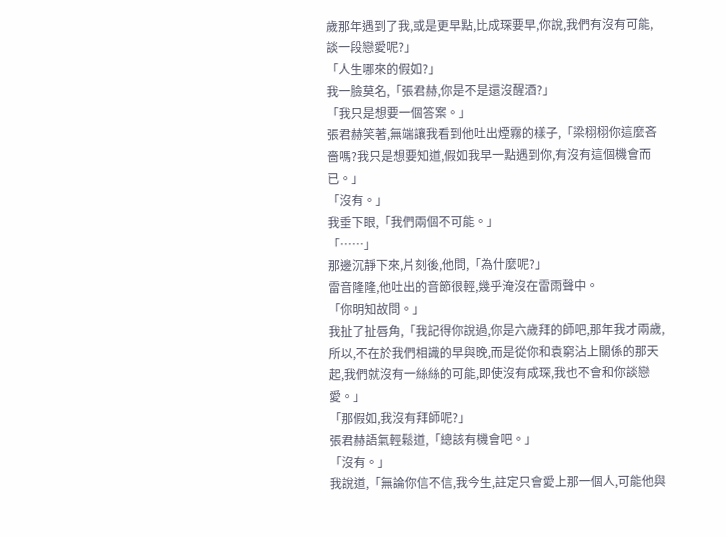歲那年遇到了我,或是更早點,比成琛要早,你說,我們有沒有可能,談一段戀愛呢?」
「人生哪來的假如?」
我一臉莫名,「張君赫,你是不是還沒醒酒?」
「我只是想要一個答案。」
張君赫笑著,無端讓我看到他吐出煙霧的樣子,「梁栩栩你這麼吝嗇嗎?我只是想要知道,假如我早一點遇到你,有沒有這個機會而已。」
「沒有。」
我垂下眼,「我們兩個不可能。」
「……」
那邊沉靜下來,片刻後,他問,「為什麼呢?」
雷音隆隆,他吐出的音節很輕,幾乎淹沒在雷雨聲中。
「你明知故問。」
我扯了扯唇角,「我記得你說過,你是六歲拜的師吧,那年我才兩歲,所以,不在於我們相識的早與晚,而是從你和袁窮沾上關係的那天起,我們就沒有一絲絲的可能,即使沒有成琛,我也不會和你談戀愛。」
「那假如,我沒有拜師呢?」
張君赫語氣輕鬆道,「總該有機會吧。」
「沒有。」
我說道,「無論你信不信,我今生,註定只會愛上那一個人,可能他與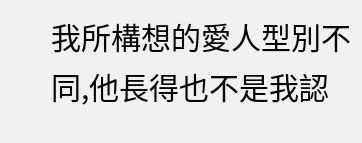我所構想的愛人型別不同,他長得也不是我認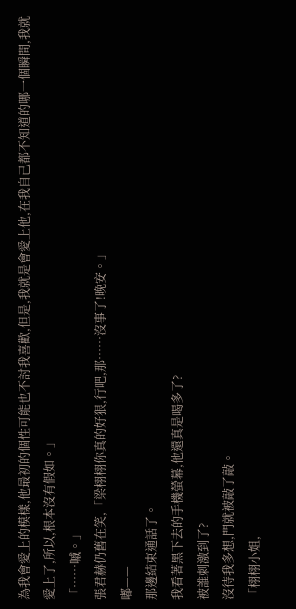為我會愛上的模樣,他最初的個性可能也不討我喜歡,但是,我就是會愛上他,在我自己都不知道的哪一個瞬間,我就愛上了,所以,根本沒有假如。」
「……嘁。」
張君赫仍舊在笑,「梁栩栩你真的好狠,行吧,那……沒事了!晚安。」
嘟——
那邊結束通話了。
我看著黑下去的手機螢幕,他還真是喝多了?
被誰刺激到了?
沒待我多想,門就被敲了敲。
「栩栩小姐,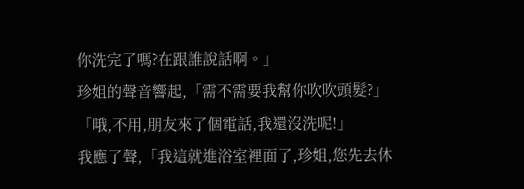你洗完了嗎?在跟誰說話啊。」
珍姐的聲音響起,「需不需要我幫你吹吹頭髮?」
「哦,不用,朋友來了個電話,我還沒洗呢!」
我應了聲,「我這就進浴室裡面了,珍姐,您先去休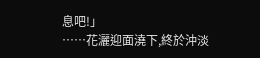息吧!」
……花灑迎面澆下,終於沖淡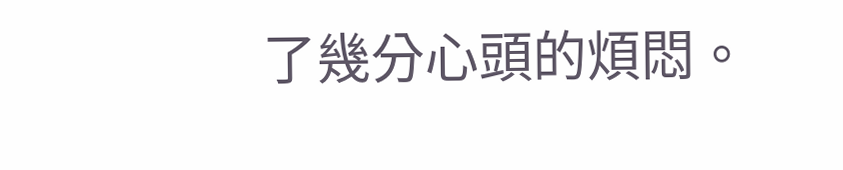了幾分心頭的煩悶。